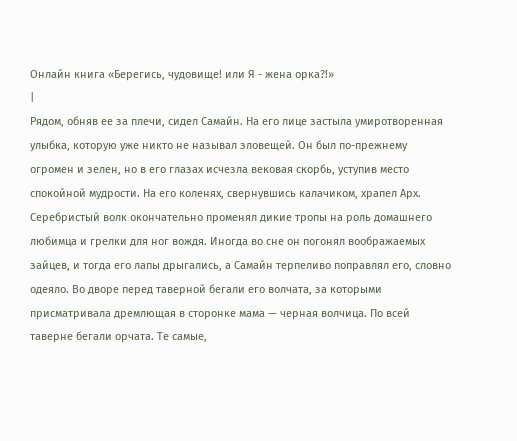Онлайн книга «Берегись, чудовище! или Я - жена орка?!»
|
Рядом, обняв ее за плечи, сидел Самайн. На его лице застыла умиротворенная улыбка, которую уже никто не называл зловещей. Он был по-прежнему огромен и зелен, но в его глазах исчезла вековая скорбь, уступив место спокойной мудрости. На его коленях, свернувшись калачиком, храпел Арх. Серебристый волк окончательно променял дикие тропы на роль домашнего любимца и грелки для ног вождя. Иногда во сне он погонял воображаемых зайцев, и тогда его лапы дрыгались, а Самайн терпеливо поправлял его, словно одеяло. Во дворе перед таверной бегали его волчата, за которыми присматривала дремлющая в сторонке мама — черная волчица. По всей таверне бегали орчата. Те самые,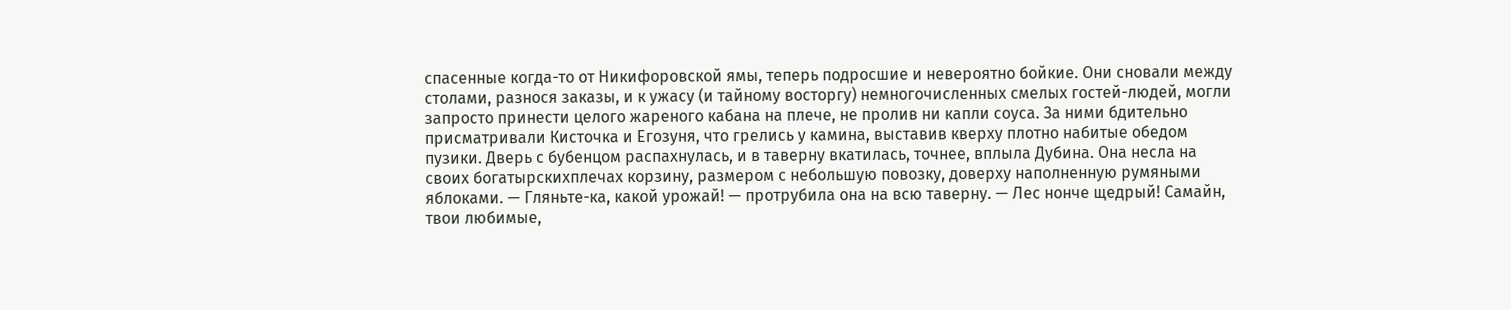спасенные когда-то от Никифоровской ямы, теперь подросшие и невероятно бойкие. Они сновали между столами, разнося заказы, и к ужасу (и тайному восторгу) немногочисленных смелых гостей-людей, могли запросто принести целого жареного кабана на плече, не пролив ни капли соуса. За ними бдительно присматривали Кисточка и Егозуня, что грелись у камина, выставив кверху плотно набитые обедом пузики. Дверь с бубенцом распахнулась, и в таверну вкатилась, точнее, вплыла Дубина. Она несла на своих богатырскихплечах корзину, размером с небольшую повозку, доверху наполненную румяными яблоками. — Гляньте-ка, какой урожай! — протрубила она на всю таверну. — Лес нонче щедрый! Самайн, твои любимые,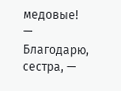медовые! — Благодарю, сестра, —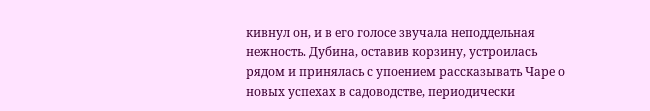кивнул он, и в его голосе звучала неподдельная нежность. Дубина, оставив корзину, устроилась рядом и принялась с упоением рассказывать Чаре о новых успехах в садоводстве, периодически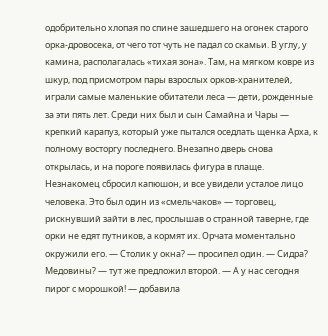одобрительно хлопая по спине зашедшего на огонек старого орка-дровосека, от чего тот чуть не падал со скамьи. В углу, у камина, располагалась «тихая зона». Там, на мягком ковре из шкур, под присмотром пары взрослых орков-хранителей, играли самые маленькие обитатели леса — дети, рожденные за эти пять лет. Среди них был и сын Самайна и Чары — крепкий карапуз, который уже пытался оседлать щенка Арха, к полному восторгу последнего. Внезапно дверь снова открылась, и на пороге появилась фигура в плаще. Незнакомец сбросил капюшон, и все увидели усталое лицо человека. Это был один из «смельчаков» — торговец, рискнувший зайти в лес, прослышав о странной таверне, где орки не едят путников, а кормят их. Орчата моментально окружили его. — Столик у окна? — просипел один. — Сидра? Медовины? — тут же предложил второй. — А у нас сегодня пирог с морошкой! — добавила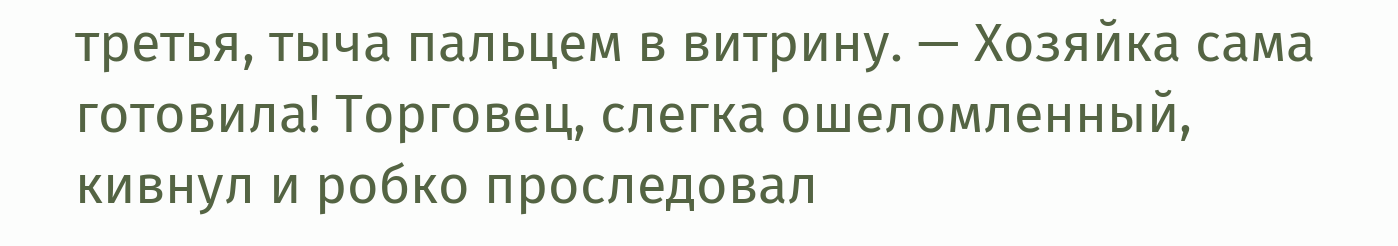третья, тыча пальцем в витрину. — Хозяйка сама готовила! Торговец, слегка ошеломленный, кивнул и робко проследовал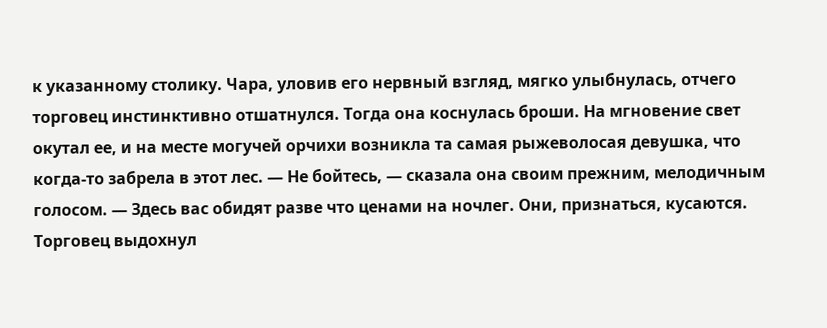к указанному столику. Чара, уловив его нервный взгляд, мягко улыбнулась, отчего торговец инстинктивно отшатнулся. Тогда она коснулась броши. На мгновение свет окутал ее, и на месте могучей орчихи возникла та самая рыжеволосая девушка, что когда-то забрела в этот лес. — Не бойтесь, — сказала она своим прежним, мелодичным голосом. — Здесь вас обидят разве что ценами на ночлег. Они, признаться, кусаются. Торговец выдохнул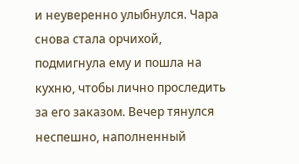и неуверенно улыбнулся. Чара снова стала орчихой, подмигнула ему и пошла на кухню, чтобы лично проследить за его заказом. Вечер тянулся неспешно, наполненный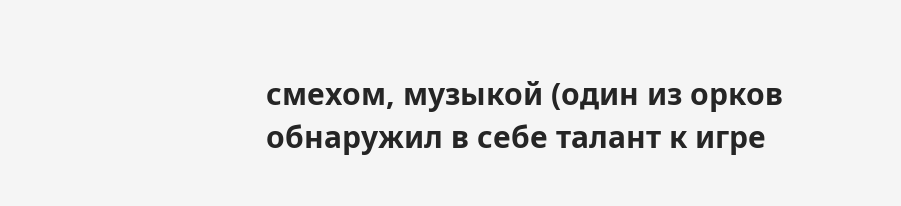смехом, музыкой (один из орков обнаружил в себе талант к игре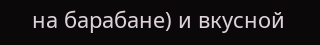на барабане) и вкусной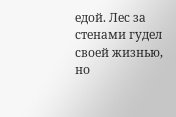едой. Лес за стенами гудел своей жизнью, но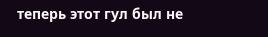теперь этот гул был не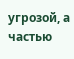угрозой, а частью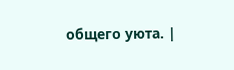общего уюта. |